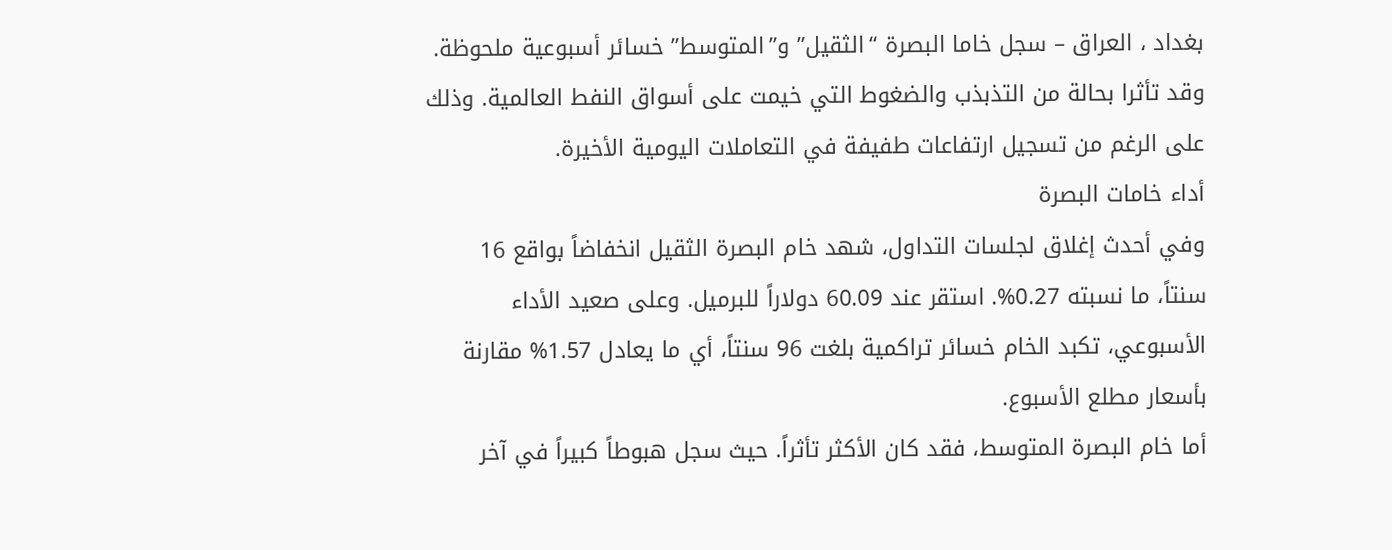بغداد ، العراق – سجل خاما البصرة “الثقيل” و”المتوسط” خسائر أسبوعية ملحوظة. وقد تأثرا بحالة من التذبذب والضغوط التي خيمت على أسواق النفط العالمية. وذلك على الرغم من تسجيل ارتفاعات طفيفة في التعاملات اليومية الأخيرة.
أداء خامات البصرة
وفي أحدث إغلاق لجلسات التداول، شهد خام البصرة الثقيل انخفاضاً بواقع 16 سنتاً، ما نسبته 0.27%. استقر عند 60.09 دولاراً للبرميل. وعلى صعيد الأداء الأسبوعي، تكبد الخام خسائر تراكمية بلغت 96 سنتاً، أي ما يعادل 1.57% مقارنة بأسعار مطلع الأسبوع.
أما خام البصرة المتوسط، فقد كان الأكثر تأثراً. حيث سجل هبوطاً كبيراً في آخر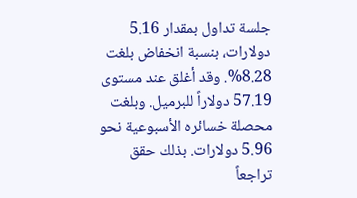جلسة تداول بمقدار 5.16 دولارات، بنسبة انخفاض بلغت 8.28%. وقد أغلق عند مستوى 57.19 دولاراً للبرميل. وبلغت محصلة خسائره الأسبوعية نحو 5.96 دولارات. بذلك حقق تراجعاً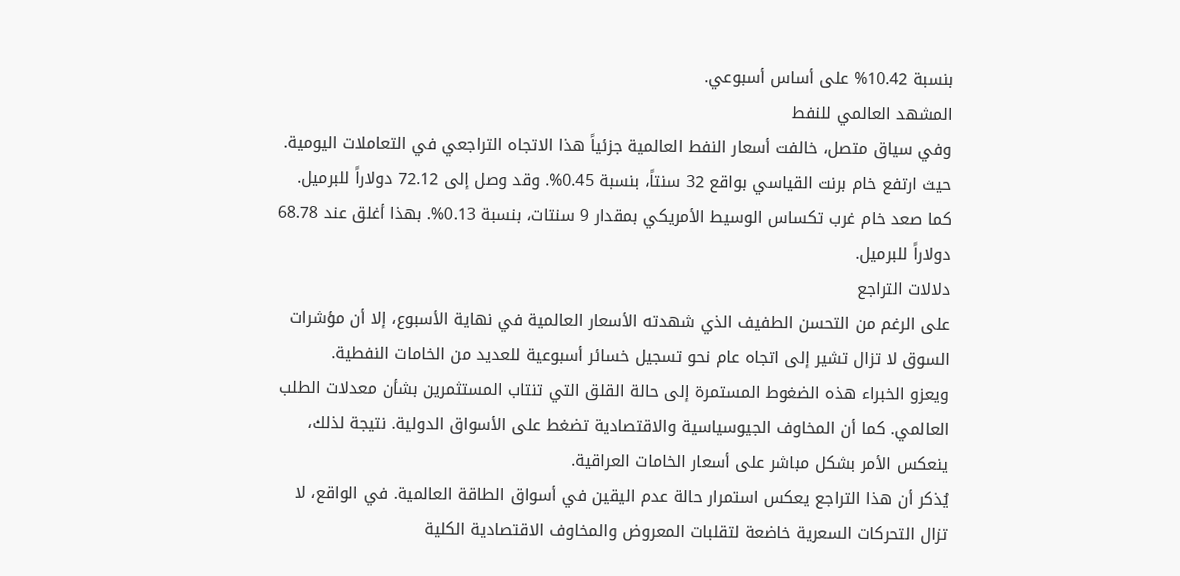بنسبة 10.42% على أساس أسبوعي.
المشهد العالمي للنفط
وفي سياق متصل، خالفت أسعار النفط العالمية جزئياً هذا الاتجاه التراجعي في التعاملات اليومية. حيث ارتفع خام برنت القياسي بواقع 32 سنتاً، بنسبة 0.45%. وقد وصل إلى 72.12 دولاراً للبرميل. كما صعد خام غرب تكساس الوسيط الأمريكي بمقدار 9 سنتات، بنسبة 0.13%. بهذا أغلق عند 68.78 دولاراً للبرميل.
دلالات التراجع
على الرغم من التحسن الطفيف الذي شهدته الأسعار العالمية في نهاية الأسبوع، إلا أن مؤشرات السوق لا تزال تشير إلى اتجاه عام نحو تسجيل خسائر أسبوعية للعديد من الخامات النفطية.
ويعزو الخبراء هذه الضغوط المستمرة إلى حالة القلق التي تنتاب المستثمرين بشأن معدلات الطلب العالمي. كما أن المخاوف الجيوسياسية والاقتصادية تضغط على الأسواق الدولية. نتيجة لذلك، ينعكس الأمر بشكل مباشر على أسعار الخامات العراقية.
يُذكر أن هذا التراجع يعكس استمرار حالة عدم اليقين في أسواق الطاقة العالمية. في الواقع، لا تزال التحركات السعرية خاضعة لتقلبات المعروض والمخاوف الاقتصادية الكلية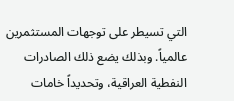التي تسيطر على توجهات المستثمرين عالمياً. وبذلك يضع ذلك الصادرات النفطية العراقية، وتحديداً خامات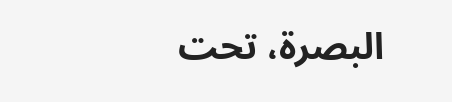البصرة، تحت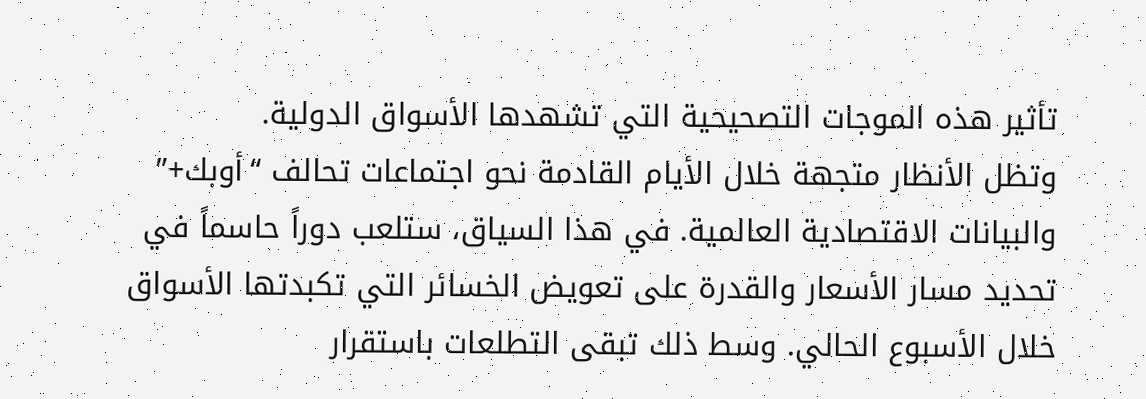تأثير هذه الموجات التصحيحية التي تشهدها الأسواق الدولية.
وتظل الأنظار متجهة خلال الأيام القادمة نحو اجتماعات تحالف “أوبك+” والبيانات الاقتصادية العالمية. في هذا السياق، ستلعب دوراً حاسماً في تحديد مسار الأسعار والقدرة على تعويض الخسائر التي تكبدتها الأسواق خلال الأسبوع الحالي. وسط ذلك تبقى التطلعات باستقرار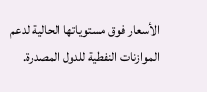الأسعار فوق مستوياتها الحالية لدعم الموازنات النفطية للدول المصدرة.